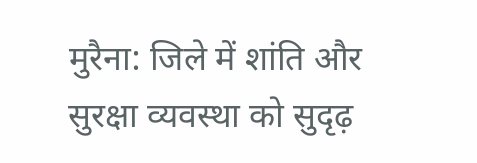मुरैना: जिले में शांति और सुरक्षा व्यवस्था को सुदृढ़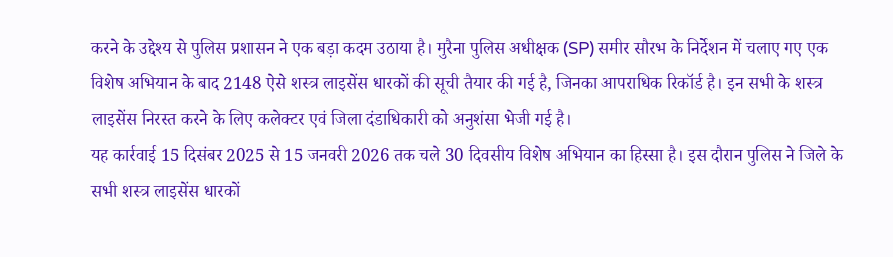करने के उद्देश्य से पुलिस प्रशासन ने एक बड़ा कदम उठाया है। मुरैना पुलिस अधीक्षक (SP) समीर सौरभ के निर्देशन में चलाए गए एक विशेष अभियान के बाद 2148 ऐसे शस्त्र लाइसेंस धारकों की सूची तैयार की गई है, जिनका आपराधिक रिकॉर्ड है। इन सभी के शस्त्र लाइसेंस निरस्त करने के लिए कलेक्टर एवं जिला दंडाधिकारी को अनुशंसा भेजी गई है।
यह कार्रवाई 15 दिसंबर 2025 से 15 जनवरी 2026 तक चले 30 दिवसीय विशेष अभियान का हिस्सा है। इस दौरान पुलिस ने जिले के सभी शस्त्र लाइसेंस धारकों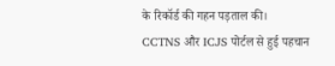के रिकॉर्ड की गहन पड़ताल की।
CCTNS और ICJS पोर्टल से हुई पहचान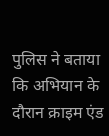पुलिस ने बताया कि अभियान के दौरान क्राइम एंड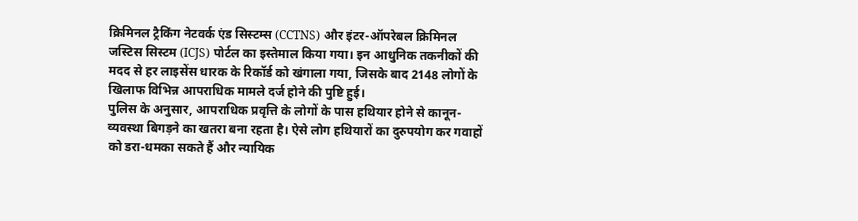क्रिमिनल ट्रैकिंग नेटवर्क एंड सिस्टम्स (CCTNS) और इंटर-ऑपरेबल क्रिमिनल जस्टिस सिस्टम (ICJS) पोर्टल का इस्तेमाल किया गया। इन आधुनिक तकनीकों की मदद से हर लाइसेंस धारक के रिकॉर्ड को खंगाला गया, जिसके बाद 2148 लोगों के खिलाफ विभिन्न आपराधिक मामले दर्ज होने की पुष्टि हुई।
पुलिस के अनुसार, आपराधिक प्रवृत्ति के लोगों के पास हथियार होने से कानून-व्यवस्था बिगड़ने का खतरा बना रहता है। ऐसे लोग हथियारों का दुरुपयोग कर गवाहों को डरा-धमका सकते हैं और न्यायिक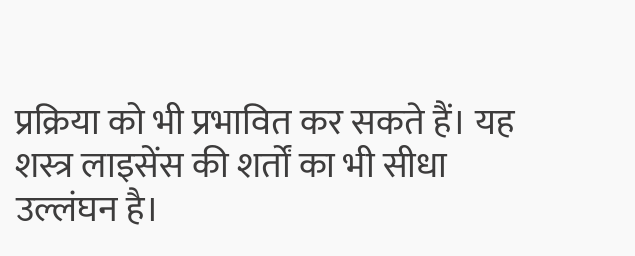प्रक्रिया को भी प्रभावित कर सकते हैं। यह शस्त्र लाइसेंस की शर्तों का भी सीधा उल्लंघन है।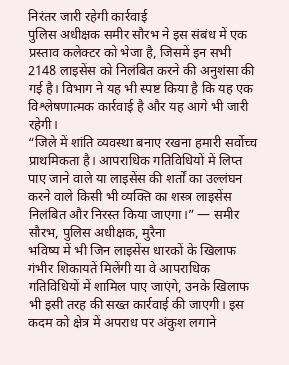निरंतर जारी रहेगी कार्रवाई
पुलिस अधीक्षक समीर सौरभ ने इस संबंध में एक प्रस्ताव कलेक्टर को भेजा है, जिसमें इन सभी 2148 लाइसेंस को निलंबित करने की अनुशंसा की गई है। विभाग ने यह भी स्पष्ट किया है कि यह एक विश्लेषणात्मक कार्रवाई है और यह आगे भी जारी रहेगी।
“जिले में शांति व्यवस्था बनाए रखना हमारी सर्वोच्च प्राथमिकता है। आपराधिक गतिविधियों में लिप्त पाए जाने वाले या लाइसेंस की शर्तों का उल्लंघन करने वाले किसी भी व्यक्ति का शस्त्र लाइसेंस निलंबित और निरस्त किया जाएगा।” — समीर सौरभ, पुलिस अधीक्षक, मुरैना
भविष्य में भी जिन लाइसेंस धारकों के खिलाफ गंभीर शिकायतें मिलेंगी या वे आपराधिक गतिविधियों में शामिल पाए जाएंगे, उनके खिलाफ भी इसी तरह की सख्त कार्रवाई की जाएगी। इस कदम को क्षेत्र में अपराध पर अंकुश लगाने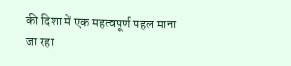की दिशा में एक महत्वपूर्ण पहल माना जा रहा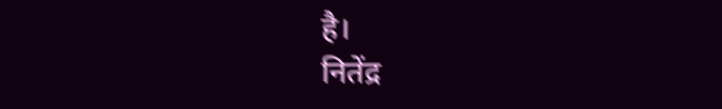है।
नितेंद्र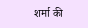शर्मा की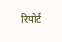रिपोर्ट